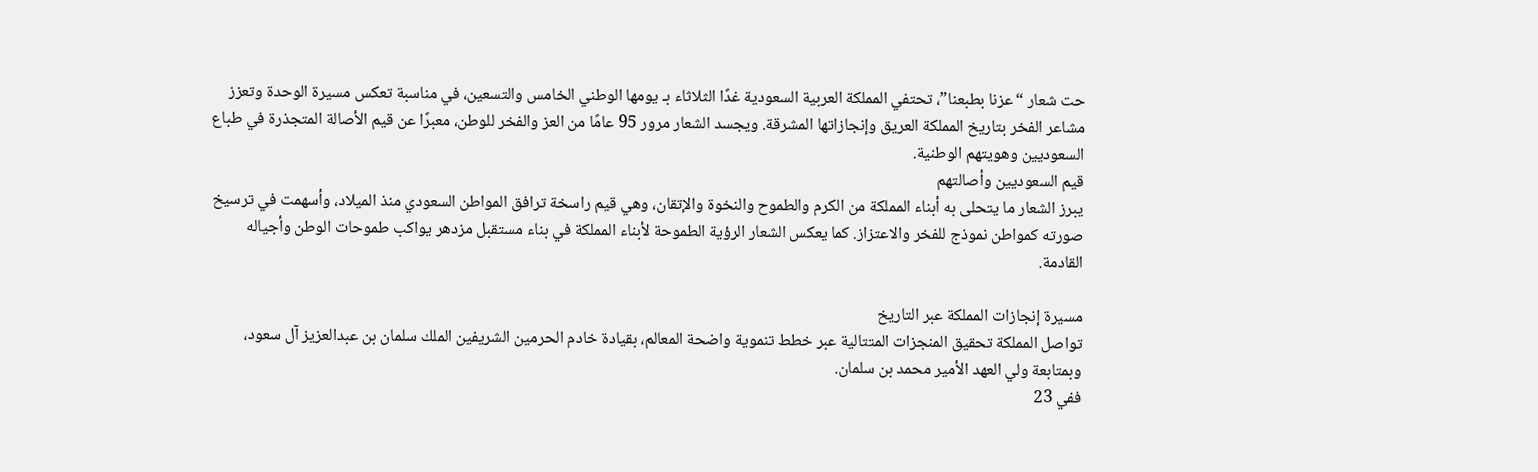حت شعار “عزنا بطبعنا”، تحتفي المملكة العربية السعودية غدًا الثلاثاء بـ يومها الوطني الخامس والتسعين، في مناسبة تعكس مسيرة الوحدة وتعزز مشاعر الفخر بتاريخ المملكة العريق وإنجازاتها المشرقة. ويجسد الشعار مرور 95 عامًا من العز والفخر للوطن، معبرًا عن قيم الأصالة المتجذرة في طباع السعوديين وهويتهم الوطنية.
قيم السعوديين وأصالتهم
يبرز الشعار ما يتحلى به أبناء المملكة من الكرم والطموح والنخوة والإتقان، وهي قيم راسخة ترافق المواطن السعودي منذ الميلاد، وأسهمت في ترسيخ صورته كمواطن نموذج للفخر والاعتزاز. كما يعكس الشعار الرؤية الطموحة لأبناء المملكة في بناء مستقبل مزدهر يواكب طموحات الوطن وأجياله القادمة.

مسيرة إنجازات المملكة عبر التاريخ
تواصل المملكة تحقيق المنجزات المتتالية عبر خطط تنموية واضحة المعالم، بقيادة خادم الحرمين الشريفين الملك سلمان بن عبدالعزيز آل سعود، وبمتابعة ولي العهد الأمير محمد بن سلمان.
ففي 23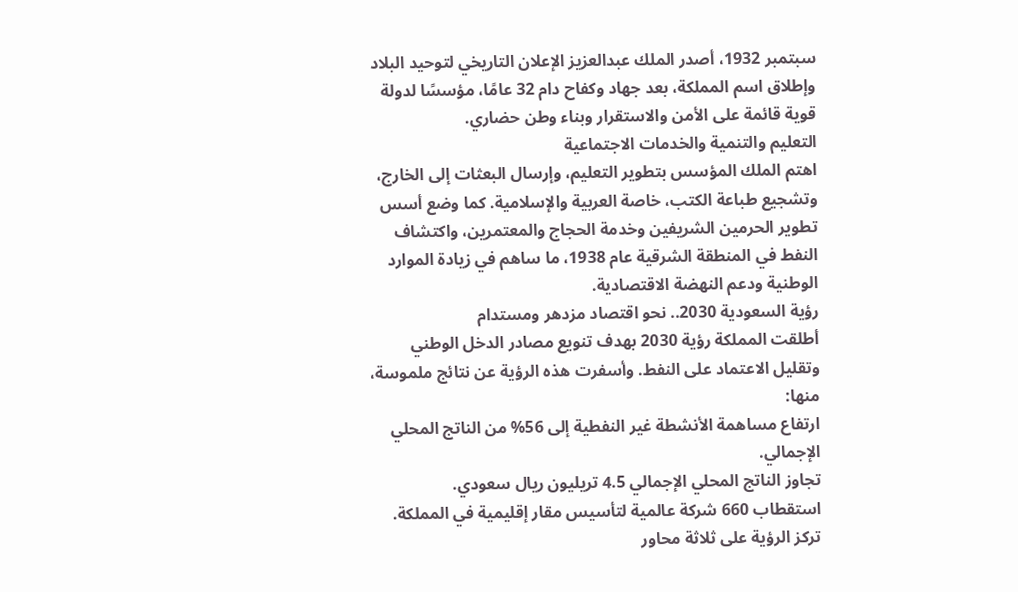سبتمبر 1932، أصدر الملك عبدالعزيز الإعلان التاريخي لتوحيد البلاد وإطلاق اسم المملكة، بعد جهاد وكفاح دام 32 عامًا، مؤسسًا لدولة قوية قائمة على الأمن والاستقرار وبناء وطن حضاري.
التعليم والتنمية والخدمات الاجتماعية
اهتم الملك المؤسس بتطوير التعليم، وإرسال البعثات إلى الخارج، وتشجيع طباعة الكتب، خاصة العربية والإسلامية. كما وضع أسس تطوير الحرمين الشريفين وخدمة الحجاج والمعتمرين، واكتشاف النفط في المنطقة الشرقية عام 1938، ما ساهم في زيادة الموارد الوطنية ودعم النهضة الاقتصادية.
رؤية السعودية 2030.. نحو اقتصاد مزدهر ومستدام
أطلقت المملكة رؤية 2030 بهدف تنويع مصادر الدخل الوطني وتقليل الاعتماد على النفط. وأسفرت هذه الرؤية عن نتائج ملموسة، منها:
ارتفاع مساهمة الأنشطة غير النفطية إلى 56% من الناتج المحلي الإجمالي.
تجاوز الناتج المحلي الإجمالي 4.5 تريليون ريال سعودي.
استقطاب 660 شركة عالمية لتأسيس مقار إقليمية في المملكة.
تركز الرؤية على ثلاثة محاور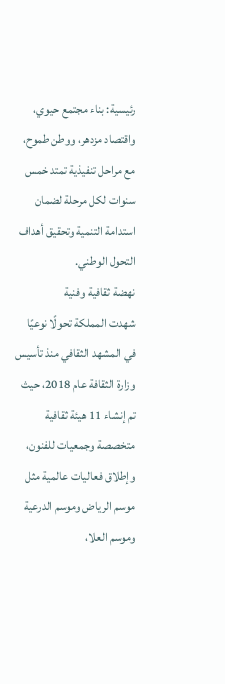رئيسية: بناء مجتمع حيوي، واقتصاد مزدهر، ووطن طموح، مع مراحل تنفيذية تمتد خمس سنوات لكل مرحلة لضمان استدامة التنمية وتحقيق أهداف التحول الوطني.
نهضة ثقافية وفنية
شهدت المملكة تحولًا نوعيًا في المشهد الثقافي منذ تأسيس وزارة الثقافة عام 2018، حيث تم إنشاء 11 هيئة ثقافية متخصصة وجمعيات للفنون، وإطلاق فعاليات عالمية مثل موسم الرياض وموسم الدرعية وموسم العلا،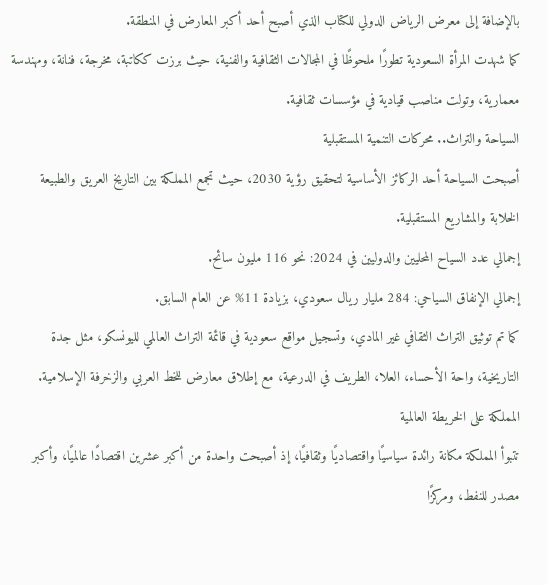بالإضافة إلى معرض الرياض الدولي للكتاب الذي أصبح أحد أكبر المعارض في المنطقة.
كما شهدت المرأة السعودية تطورًا ملحوظًا في المجالات الثقافية والفنية، حيث برزت ككاتبة، مخرجة، فنانة، ومهندسة معمارية، وتولت مناصب قيادية في مؤسسات ثقافية.
السياحة والتراث.. محركات التنمية المستقبلية
أصبحت السياحة أحد الركائز الأساسية لتحقيق رؤية 2030، حيث تجمع المملكة بين التاريخ العريق والطبيعة الخلابة والمشاريع المستقبلية.
إجمالي عدد السياح المحليين والدوليين في 2024: نحو 116 مليون سائح.
إجمالي الإنفاق السياحي: 284 مليار ريال سعودي، بزيادة 11% عن العام السابق.
كما تم توثيق التراث الثقافي غير المادي، وتسجيل مواقع سعودية في قائمة التراث العالمي لليونسكو، مثل جدة التاريخية، واحة الأحساء، العلا، الطريف في الدرعية، مع إطلاق معارض للخط العربي والزخرفة الإسلامية.
المملكة على الخريطة العالمية
تتبوأ المملكة مكانة رائدة سياسيًا واقتصاديًا وثقافيًا، إذ أصبحت واحدة من أكبر عشرين اقتصادًا عالميًا، وأكبر مصدر للنفط، ومركزًا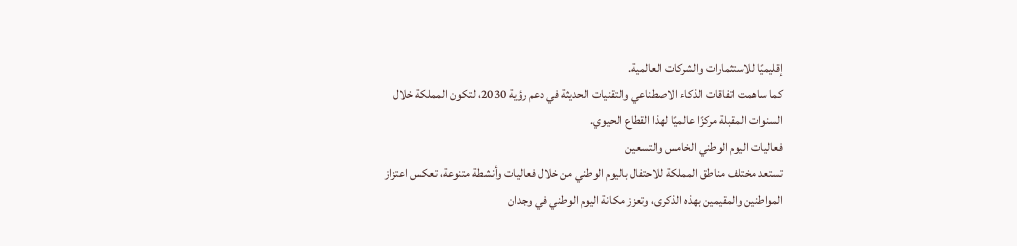إقليميًا للاستثمارات والشركات العالمية.
كما ساهمت اتفاقات الذكاء الاصطناعي والتقنيات الحديثة في دعم رؤية 2030، لتكون المملكة خلال السنوات المقبلة مركزًا عالميًا لهذا القطاع الحيوي.
فعاليات اليوم الوطني الخامس والتسعين
تستعد مختلف مناطق المملكة للاحتفال باليوم الوطني من خلال فعاليات وأنشطة متنوعة، تعكس اعتزاز المواطنين والمقيمين بهذه الذكرى، وتعزز مكانة اليوم الوطني في وجدان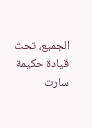الجميع، تحت قيادة حكيمة سارت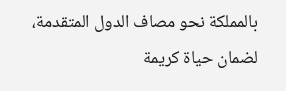بالمملكة نحو مصاف الدول المتقدمة، لضمان حياة كريمة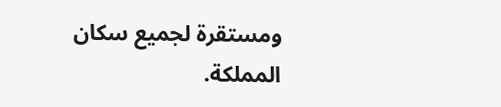ومستقرة لجميع سكان المملكة.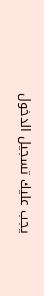يجب عليك تسجيل الدخول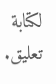لكتابة تعليق.